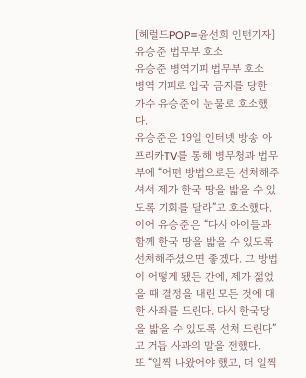[헤럴드POP=윤선희 인턴기자]유승준 법무부 호소
유승준 병역기피 법무부 호소
병역 기피로 입국 금지를 당한 가수 유승준이 눈물로 호소했다.
유승준은 19일 인터넷 방송 아프리카TV를 통해 병무청과 법무부에 “어떤 방법으로든 선처해주셔서 제가 한국 땅을 밟을 수 있도록 기회를 달라”고 호소했다.
이어 유승준은 “다시 아이들과 함께 한국 땅을 밟을 수 있도록 선처해주셨으면 좋겠다. 그 방법이 어떻게 됐든 간에, 제가 젊었을 때 결정을 내린 모든 것에 대한 사죄를 드린다. 다시 한국당을 밟을 수 있도록 선처 드린다”고 거듭 사과의 말을 전했다.
또 “일찍 나왔어야 했고, 더 일찍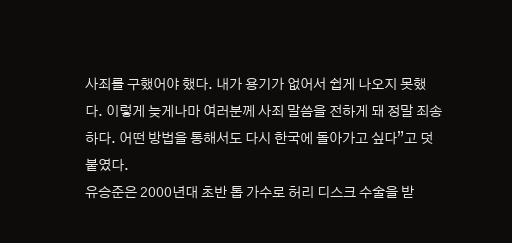사죄를 구했어야 했다. 내가 용기가 없어서 쉽게 나오지 못했다. 이렇게 늦게나마 여러분께 사죄 말씀을 전하게 돼 정말 죄송하다. 어떤 방법을 통해서도 다시 한국에 돌아가고 싶다”고 덧붙였다.
유승준은 2000년대 초반 톱 가수로 허리 디스크 수술을 받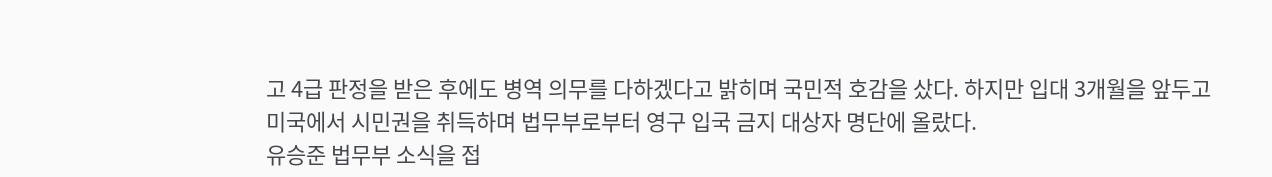고 4급 판정을 받은 후에도 병역 의무를 다하겠다고 밝히며 국민적 호감을 샀다. 하지만 입대 3개월을 앞두고 미국에서 시민권을 취득하며 법무부로부터 영구 입국 금지 대상자 명단에 올랐다.
유승준 법무부 소식을 접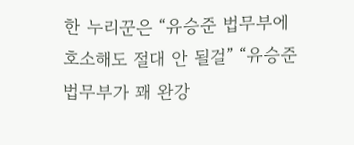한 누리꾼은 “유승준 법무부에 호소해도 절대 안 될걸” “유승준 법무부가 꽤 완강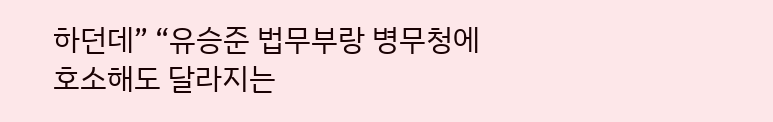하던데” “유승준 법무부랑 병무청에 호소해도 달라지는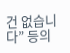건 없습니다” 등의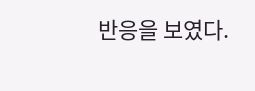반응을 보였다.